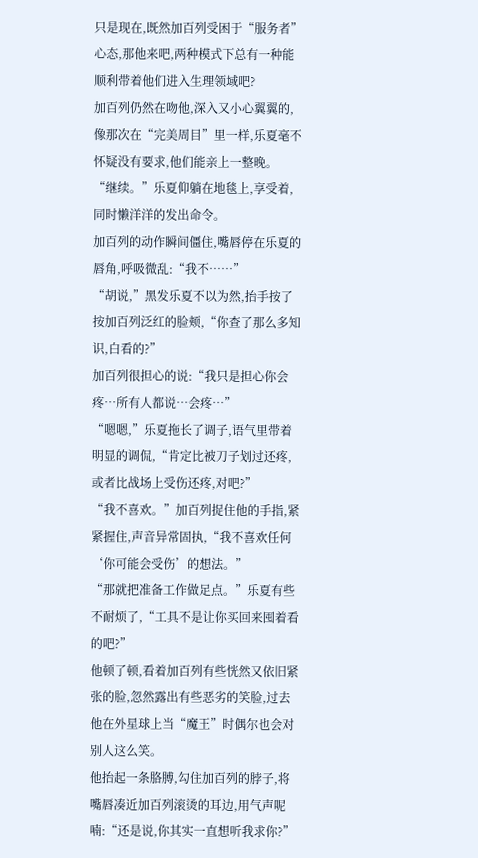只是现在,既然加百列受困于“服务者”心态,那他来吧,两种模式下总有一种能顺利带着他们进入生理领域吧?
加百列仍然在吻他,深入又小心翼翼的,像那次在“完美周目”里一样,乐夏毫不怀疑没有要求,他们能亲上一整晚。
“继续。”乐夏仰躺在地毯上,享受着,同时懒洋洋的发出命令。
加百列的动作瞬间僵住,嘴唇停在乐夏的唇角,呼吸微乱:“我不……”
“胡说,”黑发乐夏不以为然,抬手按了按加百列泛红的脸颊,“你查了那么多知识,白看的?”
加百列很担心的说:“我只是担心你会疼…所有人都说…会疼…”
“嗯嗯,”乐夏拖长了调子,语气里带着明显的调侃,“肯定比被刀子划过还疼,或者比战场上受伤还疼,对吧?”
“我不喜欢。”加百列捉住他的手指,紧紧握住,声音异常固执,“我不喜欢任何‘你可能会受伤’的想法。”
“那就把准备工作做足点。”乐夏有些不耐烦了,“工具不是让你买回来囤着看的吧?”
他顿了顿,看着加百列有些恍然又依旧紧张的脸,忽然露出有些恶劣的笑脸,过去他在外星球上当“魔王”时偶尔也会对别人这么笑。
他抬起一条胳膊,勾住加百列的脖子,将嘴唇凑近加百列滚烫的耳边,用气声呢喃:“还是说,你其实一直想听我求你?”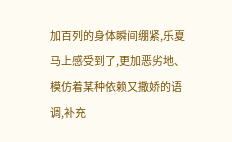加百列的身体瞬间绷紧,乐夏马上感受到了,更加恶劣地、模仿着某种依赖又撒娇的语调,补充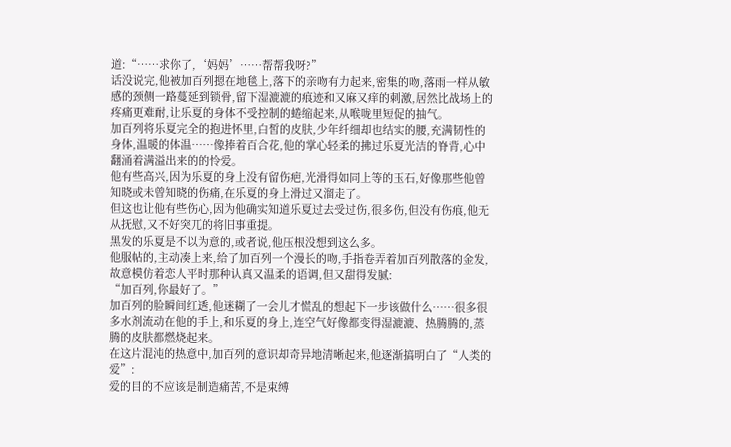道:“……求你了,‘妈妈’……帮帮我呀?”
话没说完,他被加百列摁在地毯上,落下的亲吻有力起来,密集的吻,落雨一样从敏感的颈侧一路蔓延到锁骨,留下湿漉漉的痕迹和又麻又痒的刺激,居然比战场上的疼痛更难耐,让乐夏的身体不受控制的蜷缩起来,从喉咙里短促的抽气。
加百列将乐夏完全的抱进怀里,白皙的皮肤,少年纤细却也结实的腰,充满韧性的身体,温暖的体温……像捧着百合花,他的掌心轻柔的拂过乐夏光洁的脊背,心中翻涌着满溢出来的的怜爱。
他有些高兴,因为乐夏的身上没有留伤疤,光滑得如同上等的玉石,好像那些他曾知晓或未曾知晓的伤痛,在乐夏的身上滑过又溜走了。
但这也让他有些伤心,因为他确实知道乐夏过去受过伤,很多伤,但没有伤痕,他无从抚慰,又不好突兀的将旧事重提。
黑发的乐夏是不以为意的,或者说,他压根没想到这么多。
他服帖的,主动凑上来,给了加百列一个漫长的吻,手指卷弄着加百列散落的金发,故意模仿着恋人平时那种认真又温柔的语调,但又甜得发腻:
“加百列,你最好了。”
加百列的脸瞬间红透,他迷糊了一会儿才慌乱的想起下一步该做什么……很多很多水剂流动在他的手上,和乐夏的身上,连空气好像都变得湿漉漉、热腾腾的,蒸腾的皮肤都燃烧起来。
在这片混沌的热意中,加百列的意识却奇异地清晰起来,他逐渐搞明白了“人类的爱”:
爱的目的不应该是制造痛苦,不是束缚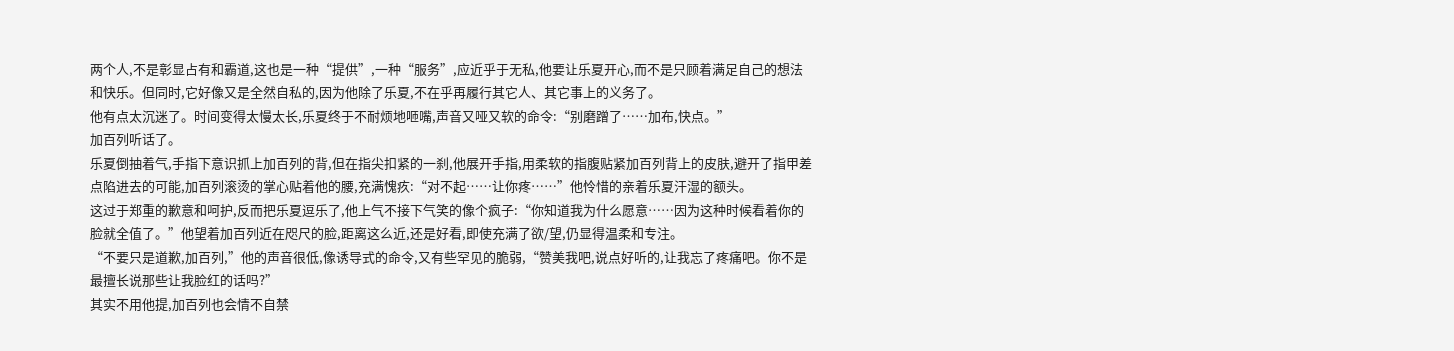两个人,不是彰显占有和霸道,这也是一种“提供”,一种“服务”,应近乎于无私,他要让乐夏开心,而不是只顾着满足自己的想法和快乐。但同时,它好像又是全然自私的,因为他除了乐夏,不在乎再履行其它人、其它事上的义务了。
他有点太沉迷了。时间变得太慢太长,乐夏终于不耐烦地咂嘴,声音又哑又软的命令:“别磨蹭了……加布,快点。”
加百列听话了。
乐夏倒抽着气,手指下意识抓上加百列的背,但在指尖扣紧的一刹,他展开手指,用柔软的指腹贴紧加百列背上的皮肤,避开了指甲差点陷进去的可能,加百列滚烫的掌心贴着他的腰,充满愧疚:“对不起……让你疼……”他怜惜的亲着乐夏汗湿的额头。
这过于郑重的歉意和呵护,反而把乐夏逗乐了,他上气不接下气笑的像个疯子:“你知道我为什么愿意……因为这种时候看着你的脸就全值了。”他望着加百列近在咫尺的脸,距离这么近,还是好看,即使充满了欲/望,仍显得温柔和专注。
“不要只是道歉,加百列,”他的声音很低,像诱导式的命令,又有些罕见的脆弱,“赞美我吧,说点好听的,让我忘了疼痛吧。你不是最擅长说那些让我脸红的话吗?”
其实不用他提,加百列也会情不自禁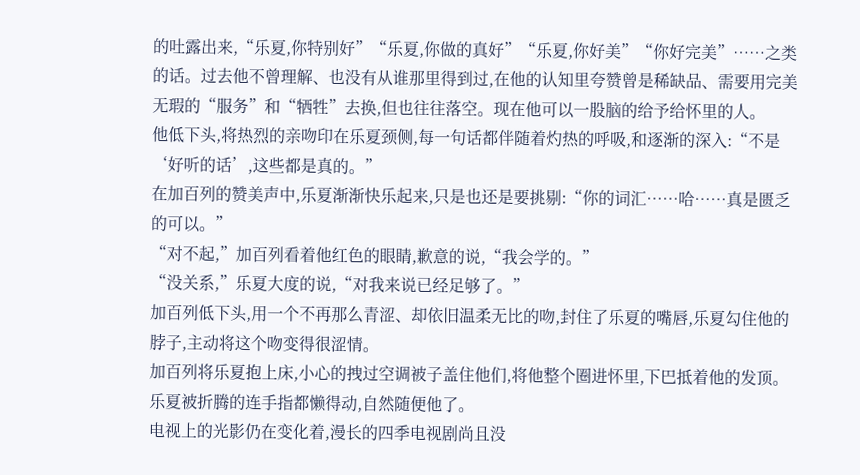的吐露出来,“乐夏,你特别好”“乐夏,你做的真好”“乐夏,你好美”“你好完美”……之类的话。过去他不曾理解、也没有从谁那里得到过,在他的认知里夸赞曾是稀缺品、需要用完美无瑕的“服务”和“牺牲”去换,但也往往落空。现在他可以一股脑的给予给怀里的人。
他低下头,将热烈的亲吻印在乐夏颈侧,每一句话都伴随着灼热的呼吸,和逐渐的深入:“不是‘好听的话’,这些都是真的。”
在加百列的赞美声中,乐夏渐渐快乐起来,只是也还是要挑剔:“你的词汇……哈……真是匮乏的可以。”
“对不起,”加百列看着他红色的眼睛,歉意的说,“我会学的。”
“没关系,”乐夏大度的说,“对我来说已经足够了。”
加百列低下头,用一个不再那么青涩、却依旧温柔无比的吻,封住了乐夏的嘴唇,乐夏勾住他的脖子,主动将这个吻变得很涩情。
加百列将乐夏抱上床,小心的拽过空调被子盖住他们,将他整个圈进怀里,下巴抵着他的发顶。
乐夏被折腾的连手指都懒得动,自然随便他了。
电视上的光影仍在变化着,漫长的四季电视剧尚且没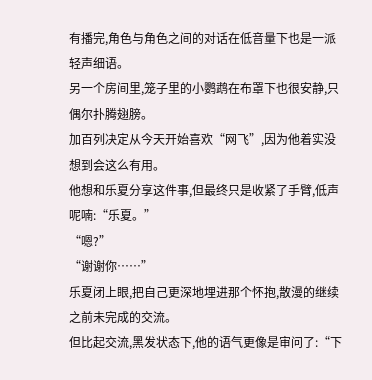有播完,角色与角色之间的对话在低音量下也是一派轻声细语。
另一个房间里,笼子里的小鹦鹉在布罩下也很安静,只偶尔扑腾翅膀。
加百列决定从今天开始喜欢“网飞”,因为他着实没想到会这么有用。
他想和乐夏分享这件事,但最终只是收紧了手臂,低声呢喃:“乐夏。”
“嗯?”
“谢谢你……”
乐夏闭上眼,把自己更深地埋进那个怀抱,散漫的继续之前未完成的交流。
但比起交流,黑发状态下,他的语气更像是审问了:“下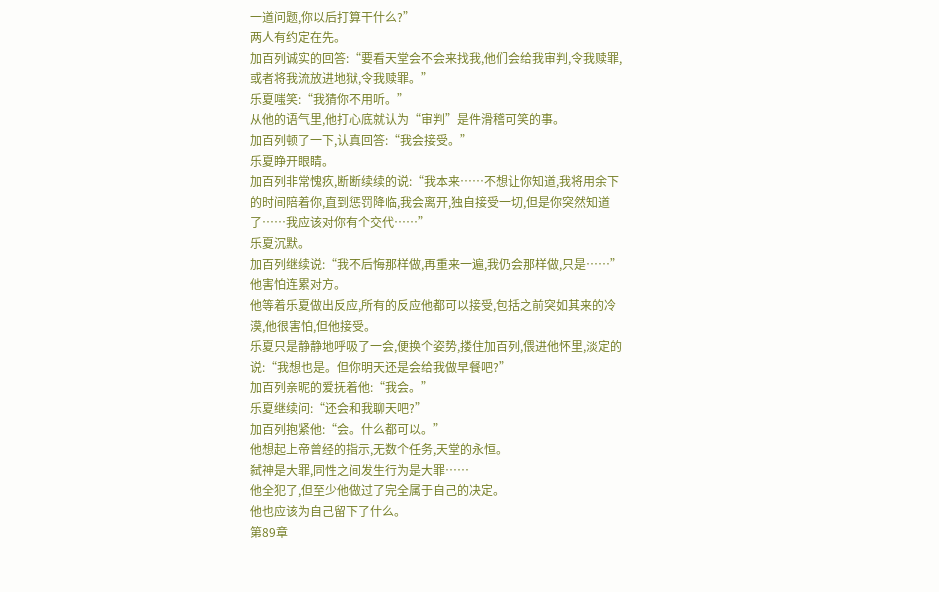一道问题,你以后打算干什么?”
两人有约定在先。
加百列诚实的回答:“要看天堂会不会来找我,他们会给我审判,令我赎罪,或者将我流放进地狱,令我赎罪。”
乐夏嗤笑:“我猜你不用听。”
从他的语气里,他打心底就认为“审判”是件滑稽可笑的事。
加百列顿了一下,认真回答:“我会接受。”
乐夏睁开眼睛。
加百列非常愧疚,断断续续的说:“我本来……不想让你知道,我将用余下的时间陪着你,直到惩罚降临,我会离开,独自接受一切,但是你突然知道了……我应该对你有个交代……”
乐夏沉默。
加百列继续说:“我不后悔那样做,再重来一遍,我仍会那样做,只是……”
他害怕连累对方。
他等着乐夏做出反应,所有的反应他都可以接受,包括之前突如其来的冷漠,他很害怕,但他接受。
乐夏只是静静地呼吸了一会,便换个姿势,搂住加百列,偎进他怀里,淡定的说:“我想也是。但你明天还是会给我做早餐吧?”
加百列亲昵的爱抚着他:“我会。”
乐夏继续问:“还会和我聊天吧?”
加百列抱紧他:“会。什么都可以。”
他想起上帝曾经的指示,无数个任务,天堂的永恒。
弑神是大罪,同性之间发生行为是大罪……
他全犯了,但至少他做过了完全属于自己的决定。
他也应该为自己留下了什么。
第89章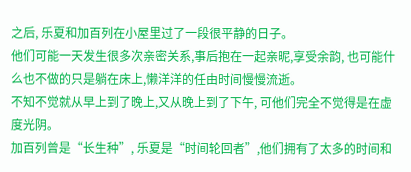之后, 乐夏和加百列在小屋里过了一段很平静的日子。
他们可能一天发生很多次亲密关系,事后抱在一起亲昵,享受余韵, 也可能什么也不做的只是躺在床上,懒洋洋的任由时间慢慢流逝。
不知不觉就从早上到了晚上,又从晚上到了下午, 可他们完全不觉得是在虚度光阴。
加百列曾是“长生种”, 乐夏是“时间轮回者”,他们拥有了太多的时间和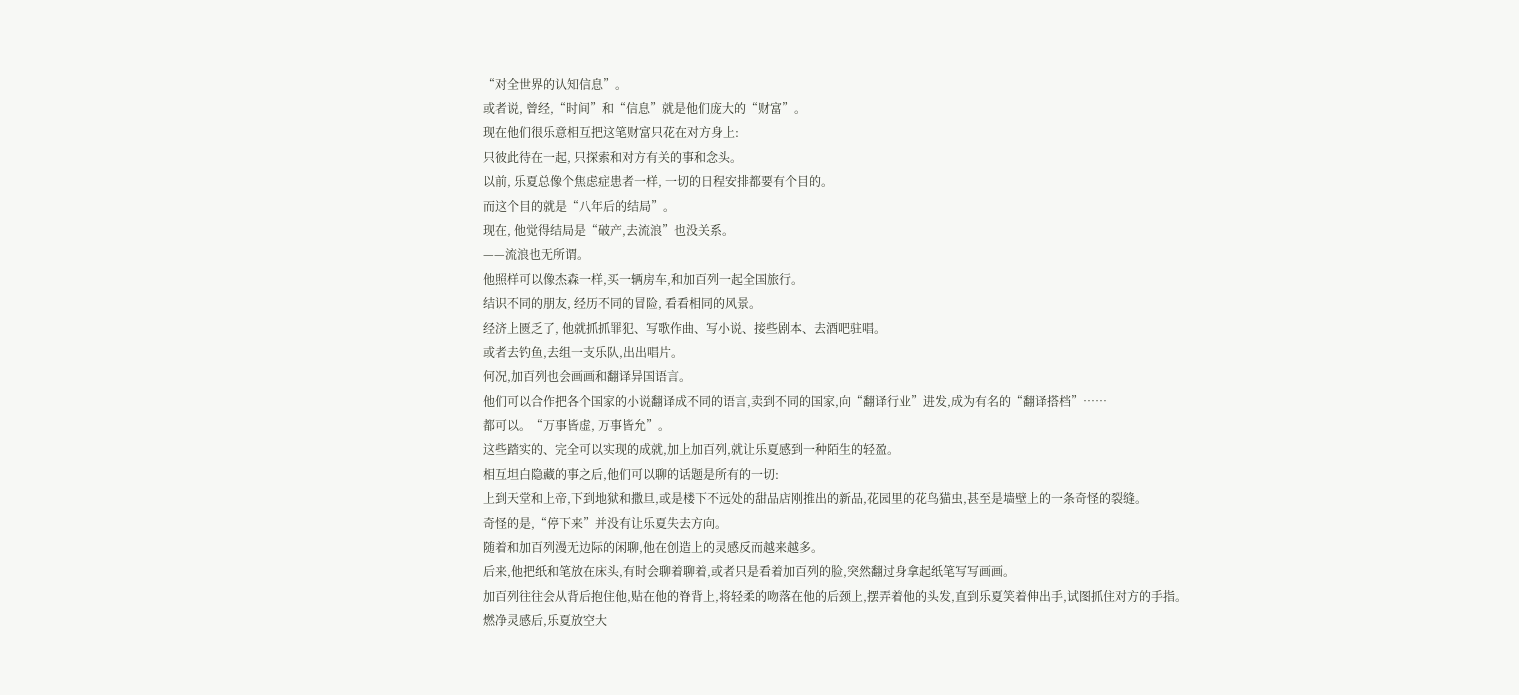“对全世界的认知信息”。
或者说, 曾经,“时间”和“信息”就是他们庞大的“财富”。
现在他们很乐意相互把这笔财富只花在对方身上:
只彼此待在一起, 只探索和对方有关的事和念头。
以前, 乐夏总像个焦虑症患者一样, 一切的日程安排都要有个目的。
而这个目的就是“八年后的结局”。
现在, 他觉得结局是“破产,去流浪”也没关系。
——流浪也无所谓。
他照样可以像杰森一样,买一辆房车,和加百列一起全国旅行。
结识不同的朋友, 经历不同的冒险, 看看相同的风景。
经济上匮乏了, 他就抓抓罪犯、写歌作曲、写小说、接些剧本、去酒吧驻唱。
或者去钓鱼,去组一支乐队,出出唱片。
何况,加百列也会画画和翻译异国语言。
他们可以合作把各个国家的小说翻译成不同的语言,卖到不同的国家,向“翻译行业”进发,成为有名的“翻译搭档”……
都可以。“万事皆虚, 万事皆允”。
这些踏实的、完全可以实现的成就,加上加百列,就让乐夏感到一种陌生的轻盈。
相互坦白隐藏的事之后,他们可以聊的话题是所有的一切:
上到天堂和上帝,下到地狱和撒旦,或是楼下不远处的甜品店刚推出的新品,花园里的花鸟猫虫,甚至是墙壁上的一条奇怪的裂缝。
奇怪的是,“停下来”并没有让乐夏失去方向。
随着和加百列漫无边际的闲聊,他在创造上的灵感反而越来越多。
后来,他把纸和笔放在床头,有时会聊着聊着,或者只是看着加百列的脸,突然翻过身拿起纸笔写写画画。
加百列往往会从背后抱住他,贴在他的脊背上,将轻柔的吻落在他的后颈上,摆弄着他的头发,直到乐夏笑着伸出手,试图抓住对方的手指。
燃净灵感后,乐夏放空大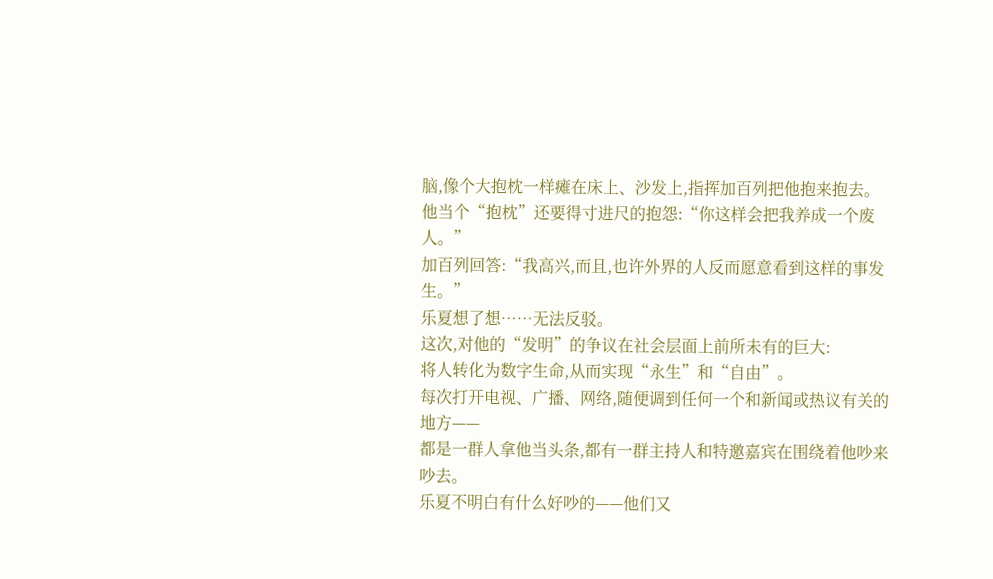脑,像个大抱枕一样瘫在床上、沙发上,指挥加百列把他抱来抱去。
他当个“抱枕”还要得寸进尺的抱怨:“你这样会把我养成一个废人。”
加百列回答:“我高兴,而且,也许外界的人反而愿意看到这样的事发生。”
乐夏想了想……无法反驳。
这次,对他的“发明”的争议在社会层面上前所未有的巨大:
将人转化为数字生命,从而实现“永生”和“自由”。
每次打开电视、广播、网络,随便调到任何一个和新闻或热议有关的地方——
都是一群人拿他当头条,都有一群主持人和特邀嘉宾在围绕着他吵来吵去。
乐夏不明白有什么好吵的——他们又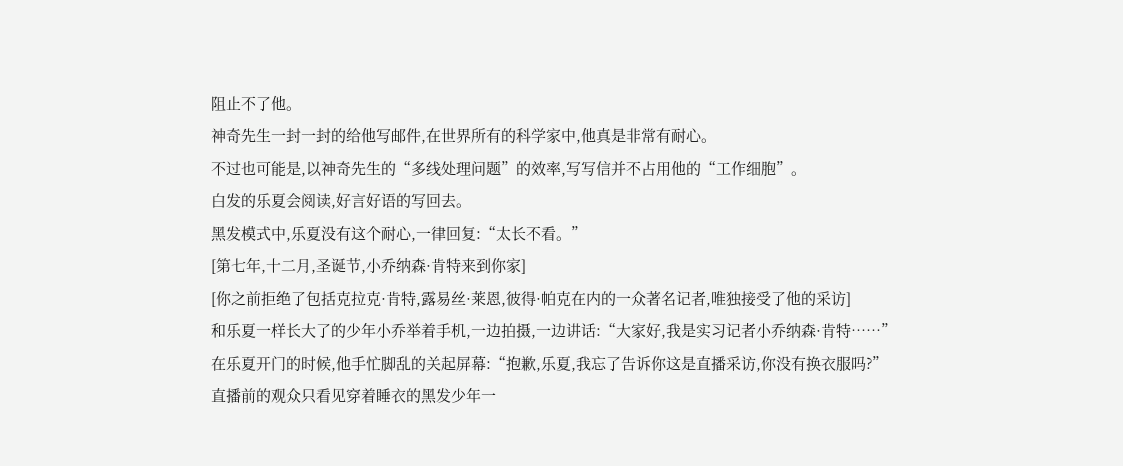阻止不了他。
神奇先生一封一封的给他写邮件,在世界所有的科学家中,他真是非常有耐心。
不过也可能是,以神奇先生的“多线处理问题”的效率,写写信并不占用他的“工作细胞”。
白发的乐夏会阅读,好言好语的写回去。
黑发模式中,乐夏没有这个耐心,一律回复:“太长不看。”
[第七年,十二月,圣诞节,小乔纳森·肯特来到你家]
[你之前拒绝了包括克拉克·肯特,露易丝·莱恩,彼得·帕克在内的一众著名记者,唯独接受了他的采访]
和乐夏一样长大了的少年小乔举着手机,一边拍摄,一边讲话:“大家好,我是实习记者小乔纳森·肯特……”
在乐夏开门的时候,他手忙脚乱的关起屏幕:“抱歉,乐夏,我忘了告诉你这是直播采访,你没有换衣服吗?”
直播前的观众只看见穿着睡衣的黑发少年一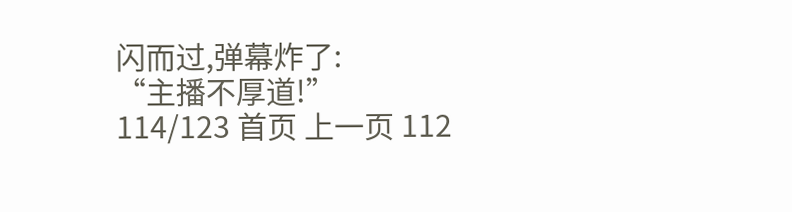闪而过,弹幕炸了:
“主播不厚道!”
114/123 首页 上一页 112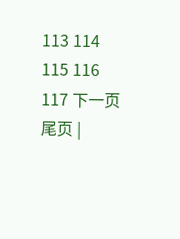113 114 115 116 117 下一页 尾页 |